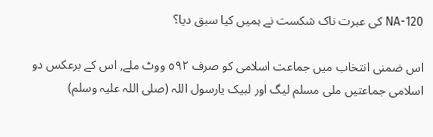NA-120 کی عبرت ناک شکست نے ہمیں کیا سبق دیا؟

اس ضمنی انتخاب میں جماعت اسلامی کو صرف ٥٩٢ ووٹ ملے, اس کے برعکس دو اسلامی جماعتیں ملی مسلم لیگ اور لبیک یارسول اللہ (صلی اللہ علیہ وسلم)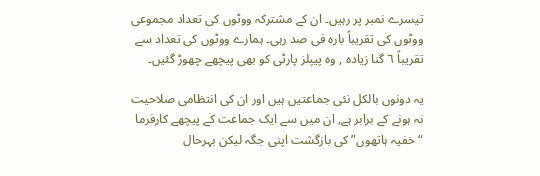تیسرے نمبر پر رہیں۔ ان کے مشترکہ ووٹوں کی تعداد مجموعی ووٹوں کی تقریباً بارہ فی صد رہی۔ ہمارے ووٹوں کی تعداد سے تقریباً ٦ گنا زیادہ , وہ پیپلز پارٹی کو بھی پیچھے چھوڑ گئیں۔

یہ دونوں بالکل نئی جماعتیں ہیں اور ان کی انتظامی صلاحیت نہ ہونے کے برابر ہے, ان میں سے ایک جماعت کے پیچھے کارفرما “خفیہ ہاتھوں” کی بازگشت اپنی جگہ لیکن بہرحال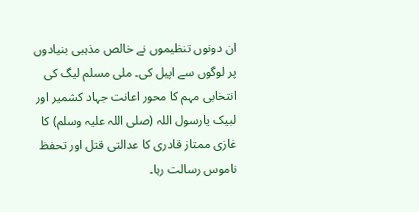ان دونوں تنظیموں نے خالص مذہبی بنیادوں پر لوگوں سے اپیل کی۔ ملی مسلم لیگ کی انتخابی مہم کا محور اعانت جہاد کشمیر اور لبیک یارسول اللہ (صلی اللہ علیہ وسلم) کا غازی ممتاز قادری کا عدالتی قتل اور تحفظ ناموس رسالت رہا۔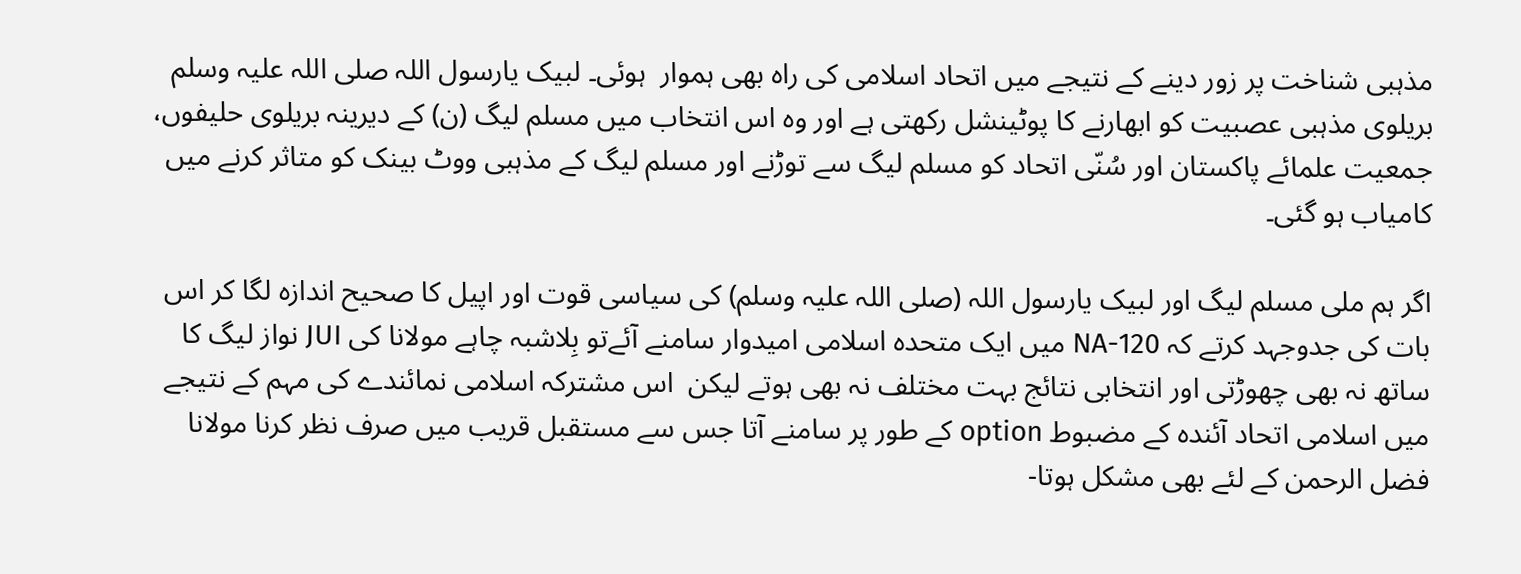مذہبی شناخت پر زور دینے کے نتیجے میں اتحاد اسلامی کی راہ بھی ہموار  ہوئی۔ لبیک یارسول اللہ صلی اللہ علیہ وسلم بریلوی مذہبی عصبیت کو ابھارنے کا پوٹینشل رکھتی ہے اور وہ اس انتخاب میں مسلم لیگ (ن) کے دیرینہ بریلوی حلیفوں، جمعیت علمائے پاکستان اور سُنّی اتحاد کو مسلم لیگ سے توڑنے اور مسلم لیگ کے مذہبی ووٹ بینک کو متاثر کرنے میں کامیاب ہو گئی۔

اگر ہم ملی مسلم لیگ اور لبیک یارسول اللہ (صلی اللہ علیہ وسلم) کی سیاسی قوت اور اپیل کا صحیح اندازہ لگا کر اس بات کی جدوجہد کرتے کہ NA-120 میں ایک متحدہ اسلامی امیدوار سامنے آئےتو بِلاشبہ چاہے مولانا کی JUI نواز لیگ کا ساتھ نہ بھی چھوڑتی اور انتخابی نتائج بہت مختلف نہ بھی ہوتے لیکن  اس مشترکہ اسلامی نمائندے کی مہم کے نتیجے میں اسلامی اتحاد آئندہ کے مضبوط option کے طور پر سامنے آتا جس سے مستقبل قریب میں صرف نظر کرنا مولانا فضل الرحمن کے لئے بھی مشکل ہوتا-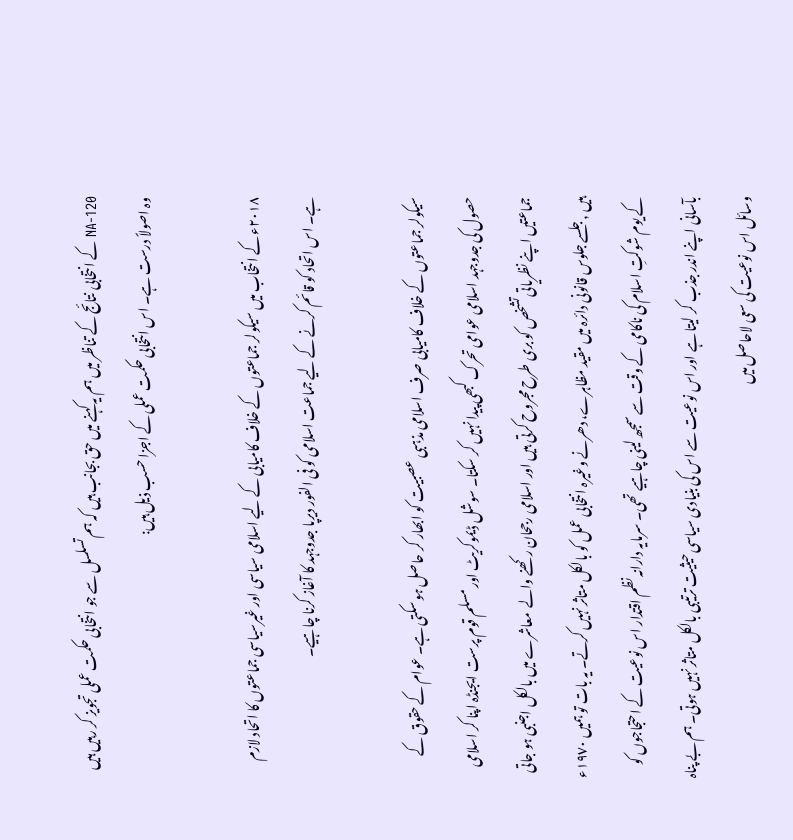NA-120 کے انتخابی نتائج کے تناظر میں ہم یہ کہنے میں حق بجانب ہیں کہ ہم تسلسل سے جو انتخابی حکمت عملی تجویز کر رہیں ہیں وہ اصولاً درست ہے۔ اس انتخابی حکمت عملی کے اجزا حسب ذیل ہیں:

٢٠١٨ء کے انتخاب میں سیکولر جماعتوں کے خلاف کامیابی کے لیے اسلامی سیاسی اور غیرسیاسی جماعتوں کا اتحاد لازم ہے۔ اس اتحاد کو قائم کرنے کے لیے جماعت اسلامی کو فی الفور دیرپا جدوجہد کا آغاز کرنا چاہیے۔

سیکولر جماعتوں کے خلاف کامیابی صرف اسلامی مذہبی عصبیت کو ابھار کر حاصل ہو سکتی ہے۔ عوام کے حقوق کے حصول کی جدوجہد اسلامی عوامی تحرک کبھی پیدا نہیں کر سکتا۔ سوشل ڈیموکریٹ اور مسلم قوم پرست ایجنڈہ اپنا کر اسلامی جماعتیں اپنے نظریاتی تشخص کو بری طرح مجروح کرتی ہیں اور اسلامی رجحان رکھنے والے  معاشرے میں بالکل اجنبی ہو جاتی ہیں ,جلسے جلوس قانونی دائرہ میں مقید مظاہرے، دھرنے وغیرہ انتخابی عمل کو بالکل متاثر نہیں کرتے۔ یہ بات تو ہمیں ١٩٧٠ء کے یوم شوکتِ اسلام کی ناکامی کے وقت سے سمجھ لینی چاہیے تھی۔ سرمایہ دارانہ نظم اقتدار اس نوعیت کے احتجاجوں کو بآسانی اپنے اندر جذب کر لیتا ہے اور اس نوعیت سے اس کی بنیادی سیاسی حیثیت ترتیبی بالکل متاثر نہیں ہوتی۔ ہم بے پناہ وسائل اس نوعیت کی سعی لاحاصل میں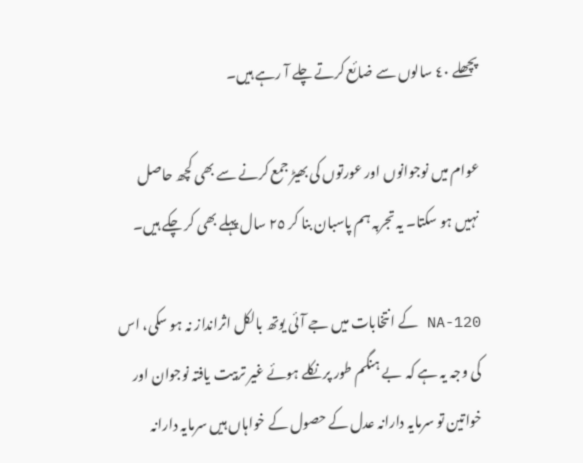پچھلے ٤٠ سالوں سے ضائع کرتے چلے آ رہے ہیں۔

عوام میں نوجوانوں اور عورتوں کی بھیڑ جمع کرنے سے بھی کچھ حاصل نہیں ہو سکتا۔ یہ تجربہ ہم پاسبان بنا کر ٢٥ سال پہلے بھی کر چکے ہیں۔

NA-120 کے انتخابات میں جے آئی یوتھ بالکل اثرانداز نہ ہو سکی، اس کی وجہ یہ ہے کہ  بے ہنگم طور پر نکلے ہوئے غیر تربیت یافتہ نوجوان اور خواتین تو سرمایہ دارانہ عدل کے حصول کے خواہاں ہیں سرمایہ دارانہ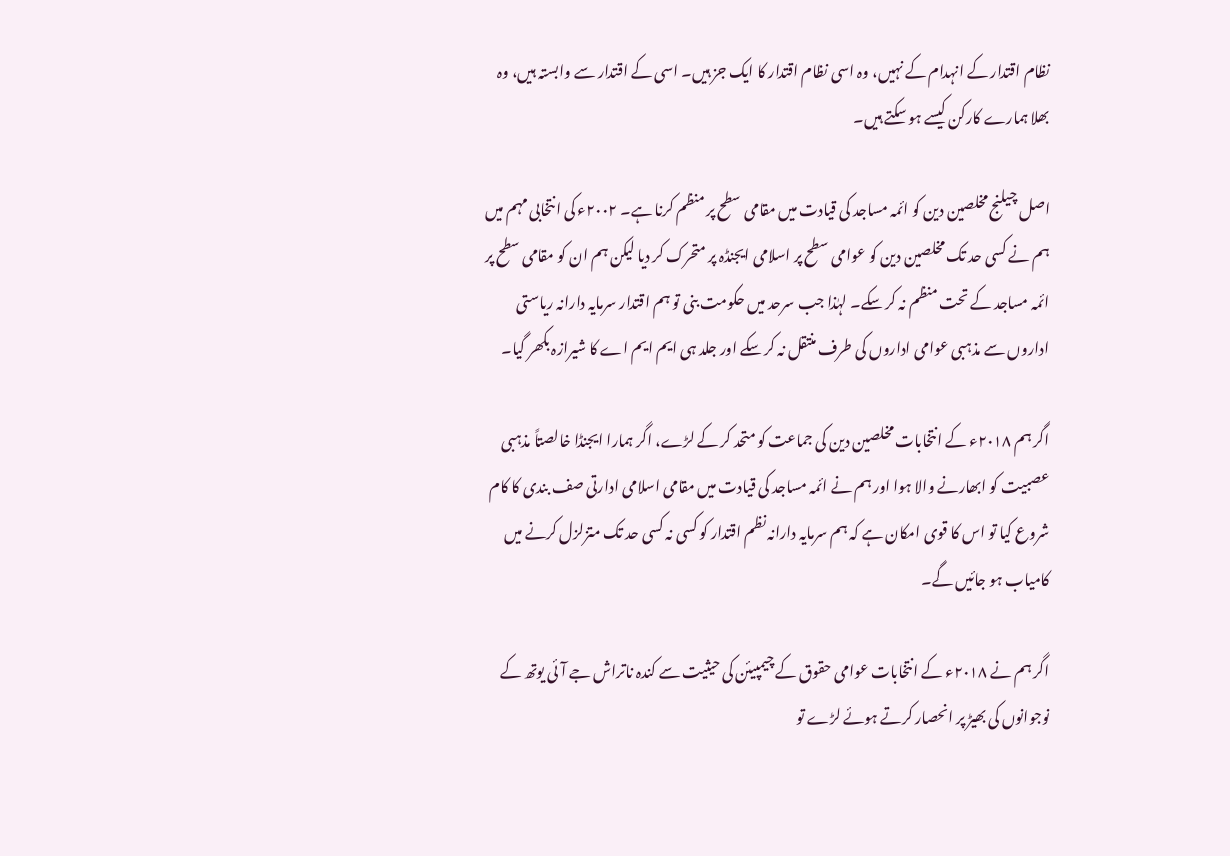نظام اقتدار کے انہدام کے نہیں، وہ اسی نظام اقتدار کا ایک جز ہیں۔ اسی کے اقتدار سے وابستہ ہیں، وہ بھلا ہمارے کارکن کیسے ہو سکتے ہیں۔

اصل چیلنج مخلصین دین کو ائمہ مساجد کی قیادت میں مقامی سطح پر منظم کرنا ہے۔ ٢٠٠٢ء کی انتخابی مہم میں ہم نے کسی حد تک مخلصین دین کو عوامی سطح پر اسلامی ایجنڈہ پر متحرک کر دیا لیکن ہم ان کو مقامی سطح پر ائمہ مساجد کے تحت منظم نہ کر سکے۔ لہٰذا جب سرحد میں حکومت بنی تو ہم اقتدار سرمایہ دارانہ ریاستی اداروں سے مذہبی عوامی اداروں کی طرف منتقل نہ کر سکے اور جلد ہی ایم ایم اے کا شیرازہ بکھر گیا۔

اگر ہم ٢٠١٨ء کے انتخابات مخلصین دین کی جماعت کو متحد کر کے لڑے، اگر ہمارا ایجنڈا خالصتاً مذہبی عصبیت کو ابھارنے والا ہوا اور ہم نے ائمہ مساجد کی قیادت میں مقامی اسلامی ادارتی صف بندی کا کام شروع کیا تو اس کا قوی امکان ہے کہ ہم سرمایہ دارانہ نظم اقتدار کو کسی نہ کسی حد تک متزلزل کرنے میں کامیاب ہو جائیں گے۔

اگر ہم نے ٢٠١٨ء کے انتخابات عوامی حقوق کے چیمپیئن کی حیثیت سے کندہ ناتراش جے آئی یوتھ کے نوجوانوں کی بھیڑ پر انحصار کرتے ہوئے لڑے تو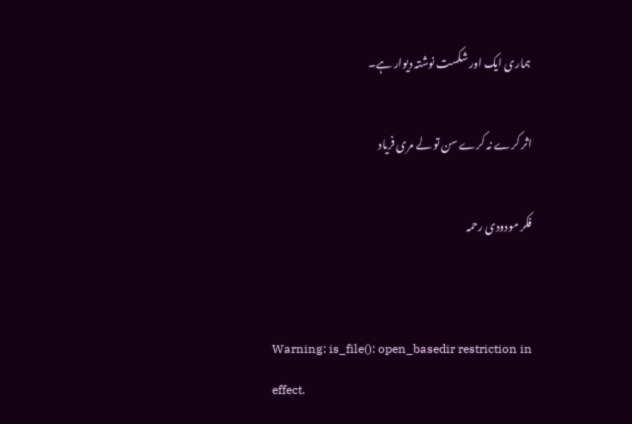ہماری ایک اور شکست نوشتہ دیوار ہے۔

اثر کرے نہ کرے سن تو لے مری فریاد

فکر مودودی رحمہ


Warning: is_file(): open_basedir restriction in effect.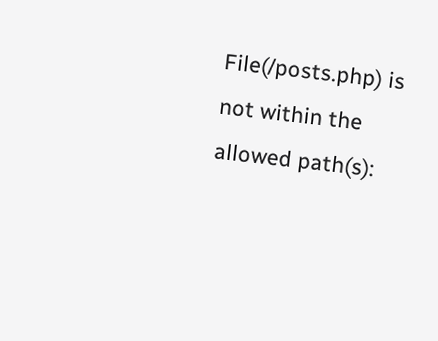File(/posts.php) is not within the allowed path(s):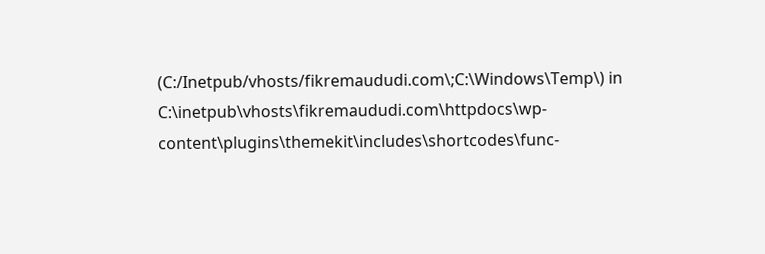(C:/Inetpub/vhosts/fikremaududi.com\;C:\Windows\Temp\) in C:\inetpub\vhosts\fikremaududi.com\httpdocs\wp-content\plugins\themekit\includes\shortcodes\func-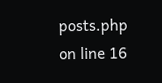posts.php on line 16